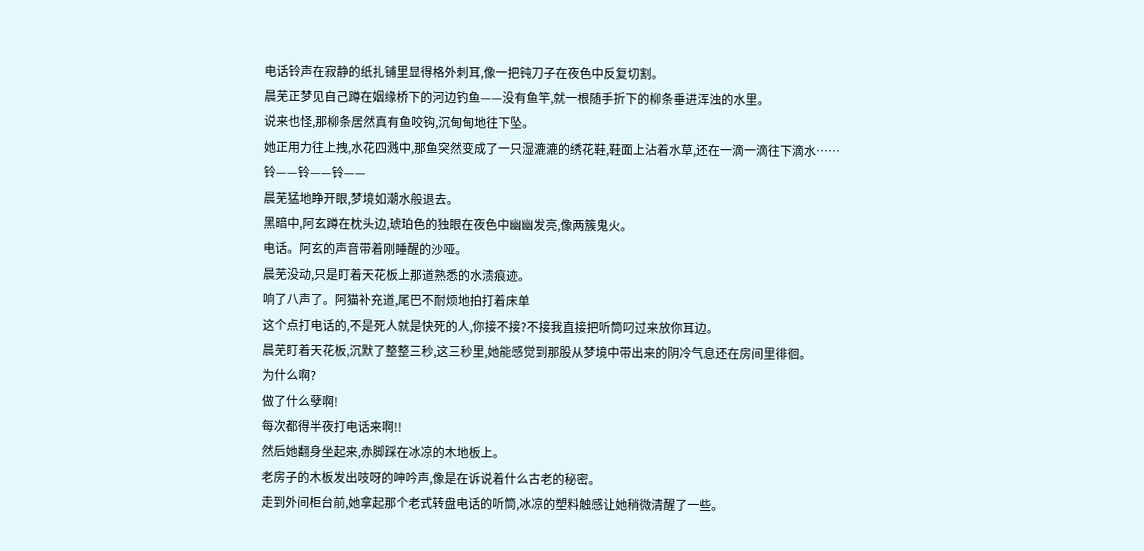电话铃声在寂静的纸扎铺里显得格外刺耳,像一把钝刀子在夜色中反复切割。
晨芜正梦见自己蹲在姻缘桥下的河边钓鱼——没有鱼竿,就一根随手折下的柳条垂进浑浊的水里。
说来也怪,那柳条居然真有鱼咬钩,沉甸甸地往下坠。
她正用力往上拽,水花四溅中,那鱼突然变成了一只湿漉漉的绣花鞋,鞋面上沾着水草,还在一滴一滴往下滴水……
铃——铃——铃——
晨芜猛地睁开眼,梦境如潮水般退去。
黑暗中,阿玄蹲在枕头边,琥珀色的独眼在夜色中幽幽发亮,像两簇鬼火。
电话。阿玄的声音带着刚睡醒的沙哑。
晨芜没动,只是盯着天花板上那道熟悉的水渍痕迹。
响了八声了。阿猫补充道,尾巴不耐烦地拍打着床单
这个点打电话的,不是死人就是快死的人,你接不接?不接我直接把听筒叼过来放你耳边。
晨芜盯着天花板,沉默了整整三秒,这三秒里,她能感觉到那股从梦境中带出来的阴冷气息还在房间里徘徊。
为什么啊?
做了什么孽啊!
每次都得半夜打电话来啊!!
然后她翻身坐起来,赤脚踩在冰凉的木地板上。
老房子的木板发出吱呀的呻吟声,像是在诉说着什么古老的秘密。
走到外间柜台前,她拿起那个老式转盘电话的听筒,冰凉的塑料触感让她稍微清醒了一些。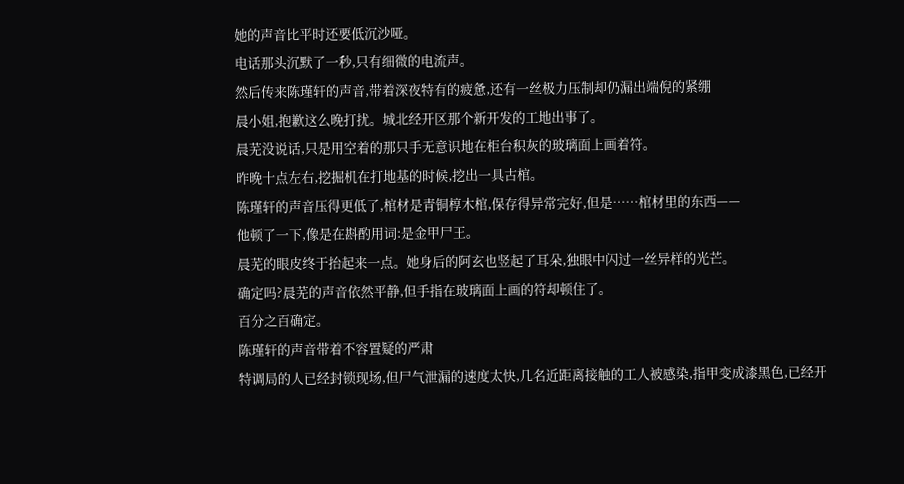她的声音比平时还要低沉沙哑。
电话那头沉默了一秒,只有细微的电流声。
然后传来陈瑾轩的声音,带着深夜特有的疲惫,还有一丝极力压制却仍漏出端倪的紧绷
晨小姐,抱歉这么晚打扰。城北经开区那个新开发的工地出事了。
晨芜没说话,只是用空着的那只手无意识地在柜台积灰的玻璃面上画着符。
昨晚十点左右,挖掘机在打地基的时候,挖出一具古棺。
陈瑾轩的声音压得更低了,棺材是青铜椁木棺,保存得异常完好,但是……棺材里的东西——
他顿了一下,像是在斟酌用词:是金甲尸王。
晨芜的眼皮终于抬起来一点。她身后的阿玄也竖起了耳朵,独眼中闪过一丝异样的光芒。
确定吗?晨芜的声音依然平静,但手指在玻璃面上画的符却顿住了。
百分之百确定。
陈瑾轩的声音带着不容置疑的严肃
特调局的人已经封锁现场,但尸气泄漏的速度太快,几名近距离接触的工人被感染,指甲变成漆黑色,已经开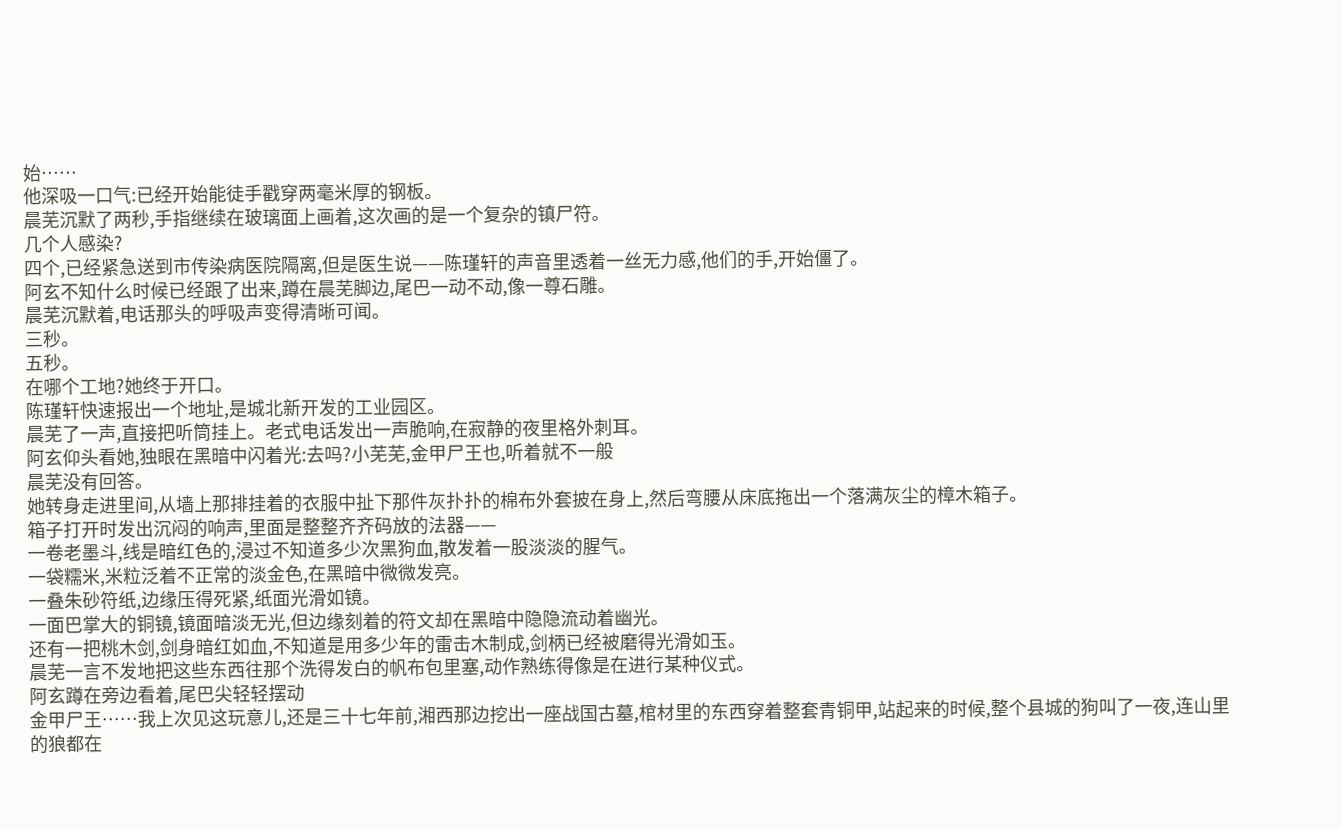始……
他深吸一口气:已经开始能徒手戳穿两毫米厚的钢板。
晨芜沉默了两秒,手指继续在玻璃面上画着,这次画的是一个复杂的镇尸符。
几个人感染?
四个,已经紧急送到市传染病医院隔离,但是医生说——陈瑾轩的声音里透着一丝无力感,他们的手,开始僵了。
阿玄不知什么时候已经跟了出来,蹲在晨芜脚边,尾巴一动不动,像一尊石雕。
晨芜沉默着,电话那头的呼吸声变得清晰可闻。
三秒。
五秒。
在哪个工地?她终于开口。
陈瑾轩快速报出一个地址,是城北新开发的工业园区。
晨芜了一声,直接把听筒挂上。老式电话发出一声脆响,在寂静的夜里格外刺耳。
阿玄仰头看她,独眼在黑暗中闪着光:去吗?小芜芜,金甲尸王也,听着就不一般
晨芜没有回答。
她转身走进里间,从墙上那排挂着的衣服中扯下那件灰扑扑的棉布外套披在身上,然后弯腰从床底拖出一个落满灰尘的樟木箱子。
箱子打开时发出沉闷的响声,里面是整整齐齐码放的法器——
一卷老墨斗,线是暗红色的,浸过不知道多少次黑狗血,散发着一股淡淡的腥气。
一袋糯米,米粒泛着不正常的淡金色,在黑暗中微微发亮。
一叠朱砂符纸,边缘压得死紧,纸面光滑如镜。
一面巴掌大的铜镜,镜面暗淡无光,但边缘刻着的符文却在黑暗中隐隐流动着幽光。
还有一把桃木剑,剑身暗红如血,不知道是用多少年的雷击木制成,剑柄已经被磨得光滑如玉。
晨芜一言不发地把这些东西往那个洗得发白的帆布包里塞,动作熟练得像是在进行某种仪式。
阿玄蹲在旁边看着,尾巴尖轻轻摆动
金甲尸王……我上次见这玩意儿,还是三十七年前,湘西那边挖出一座战国古墓,棺材里的东西穿着整套青铜甲,站起来的时候,整个县城的狗叫了一夜,连山里的狼都在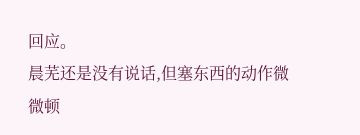回应。
晨芜还是没有说话,但塞东西的动作微微顿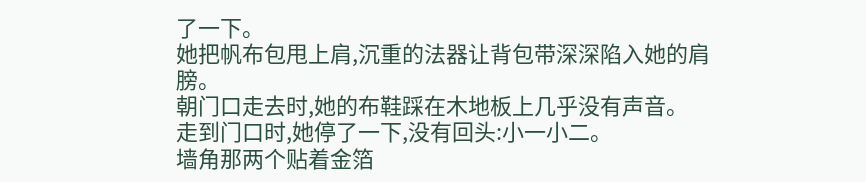了一下。
她把帆布包甩上肩,沉重的法器让背包带深深陷入她的肩膀。
朝门口走去时,她的布鞋踩在木地板上几乎没有声音。
走到门口时,她停了一下,没有回头:小一小二。
墙角那两个贴着金箔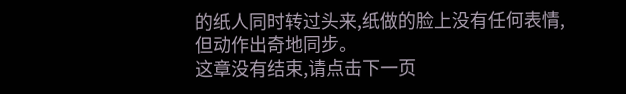的纸人同时转过头来,纸做的脸上没有任何表情,但动作出奇地同步。
这章没有结束,请点击下一页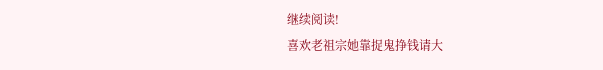继续阅读!
喜欢老祖宗她靠捉鬼挣钱请大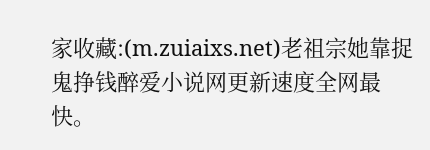家收藏:(m.zuiaixs.net)老祖宗她靠捉鬼挣钱醉爱小说网更新速度全网最快。